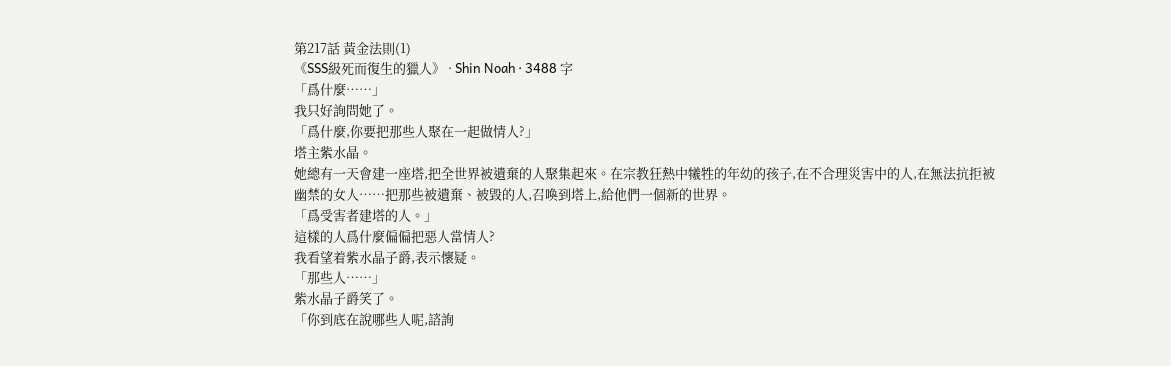第217話 黃金法則(1)
《SSS級死而復生的獵人》 · Shin Noah · 3488 字
「爲什麼……」
我只好詢問她了。
「爲什麼,你要把那些人聚在一起做情人?」
塔主紫水晶。
她總有一天會建一座塔,把全世界被遺棄的人聚集起來。在宗教狂熱中犧牲的年幼的孩子,在不合理災害中的人,在無法抗拒被幽禁的女人……把那些被遺棄、被毀的人,召喚到塔上,給他們一個新的世界。
「爲受害者建塔的人。」
這樣的人爲什麼偏偏把惡人當情人?
我看望着紫水晶子爵,表示懷疑。
「那些人……」
紫水晶子爵笑了。
「你到底在說哪些人呢,諮詢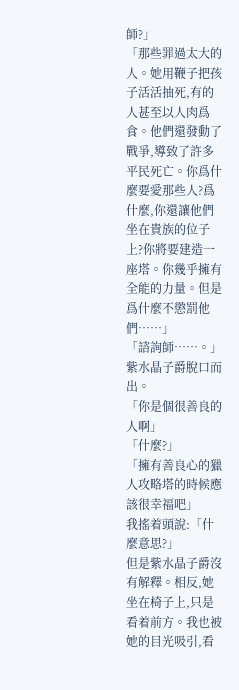師?」
「那些罪過太大的人。她用鞭子把孩子活活抽死,有的人甚至以人肉爲食。他們還發動了戰爭,導致了許多平民死亡。你爲什麼要愛那些人?爲什麼,你還讓他們坐在貴族的位子上?你將要建造一座塔。你幾乎擁有全能的力量。但是爲什麼不懲罰他們……」
「諮詢師……。」
紫水晶子爵脫口而出。
「你是個很善良的人啊」
「什麼?」
「擁有善良心的獵人攻略塔的時候應該很幸福吧」
我搖着頭說:「什麼意思?」
但是紫水晶子爵沒有解釋。相反,她坐在椅子上,只是看着前方。我也被她的目光吸引,看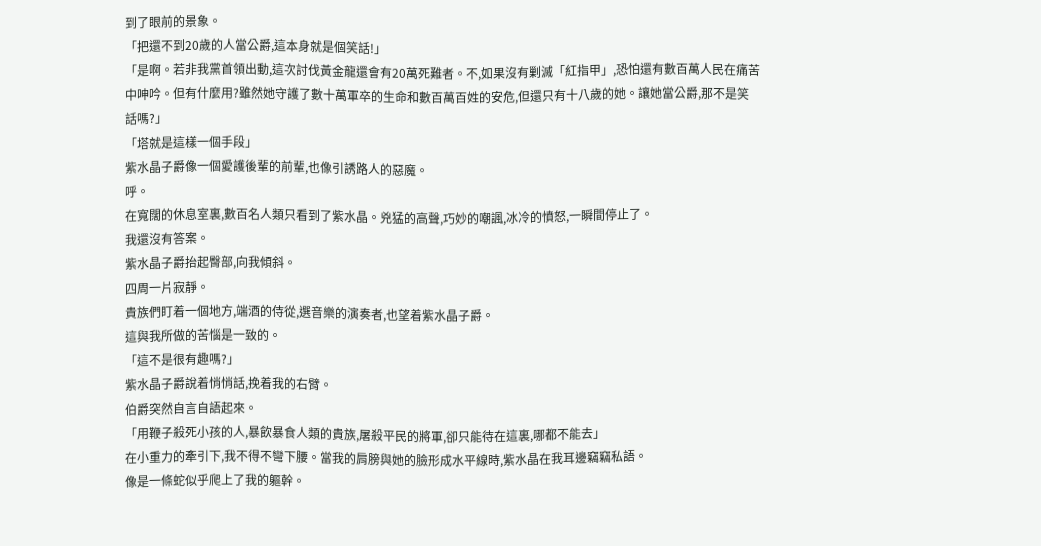到了眼前的景象。
「把還不到20歲的人當公爵,這本身就是個笑話!」
「是啊。若非我黨首領出動,這次討伐黃金龍還會有20萬死難者。不,如果沒有剿滅「紅指甲」,恐怕還有數百萬人民在痛苦中呻吟。但有什麼用?雖然她守護了數十萬軍卒的生命和數百萬百姓的安危,但還只有十八歲的她。讓她當公爵,那不是笑話嗎?」
「塔就是這樣一個手段」
紫水晶子爵像一個愛護後輩的前輩,也像引誘路人的惡魔。
呼。
在寬闊的休息室裏,數百名人類只看到了紫水晶。兇猛的高聲,巧妙的嘲諷,冰冷的憤怒,一瞬間停止了。
我還沒有答案。
紫水晶子爵抬起臀部,向我傾斜。
四周一片寂靜。
貴族們盯着一個地方,端酒的侍從,選音樂的演奏者,也望着紫水晶子爵。
這與我所做的苦惱是一致的。
「這不是很有趣嗎?」
紫水晶子爵說着悄悄話,挽着我的右臂。
伯爵突然自言自語起來。
「用鞭子殺死小孩的人,暴飲暴食人類的貴族,屠殺平民的將軍,卻只能待在這裏,哪都不能去」
在小重力的牽引下,我不得不彎下腰。當我的肩膀與她的臉形成水平線時,紫水晶在我耳邊竊竊私語。
像是一條蛇似乎爬上了我的軀幹。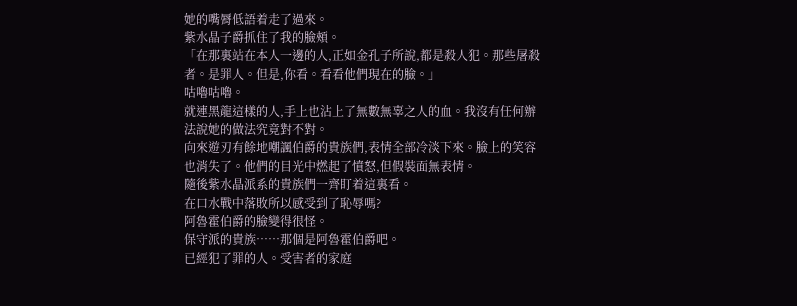她的嘴脣低語着走了過來。
紫水晶子爵抓住了我的臉頰。
「在那裏站在本人一邊的人,正如金孔子所說,都是殺人犯。那些屠殺者。是罪人。但是,你看。看看他們現在的臉。」
咕嚕咕嚕。
就連黑龍這樣的人,手上也沾上了無數無辜之人的血。我沒有任何辦法說她的做法究竟對不對。
向來遊刃有餘地嘲諷伯爵的貴族們,表情全部冷淡下來。臉上的笑容也消失了。他們的目光中燃起了憤怒,但假裝面無表情。
隨後紫水晶派系的貴族們一齊盯着這裏看。
在口水戰中落敗所以感受到了恥辱嗎?
阿魯霍伯爵的臉變得很怪。
保守派的貴族……那個是阿魯霍伯爵吧。
已經犯了罪的人。受害者的家庭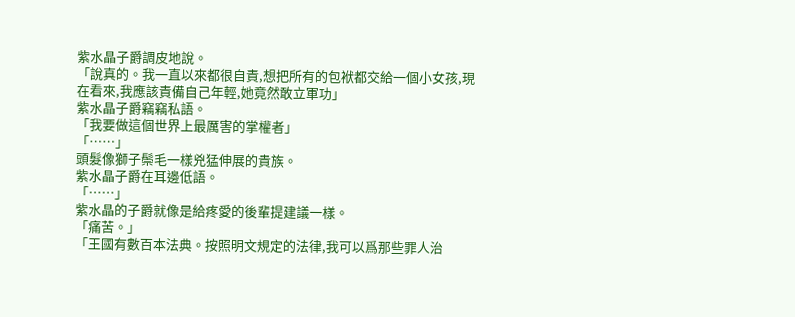紫水晶子爵調皮地說。
「說真的。我一直以來都很自責,想把所有的包袱都交給一個小女孩,現在看來,我應該責備自己年輕,她竟然敢立軍功」
紫水晶子爵竊竊私語。
「我要做這個世界上最厲害的掌權者」
「……」
頭髮像獅子鬃毛一樣兇猛伸展的貴族。
紫水晶子爵在耳邊低語。
「……」
紫水晶的子爵就像是給疼愛的後輩提建議一樣。
「痛苦。」
「王國有數百本法典。按照明文規定的法律,我可以爲那些罪人治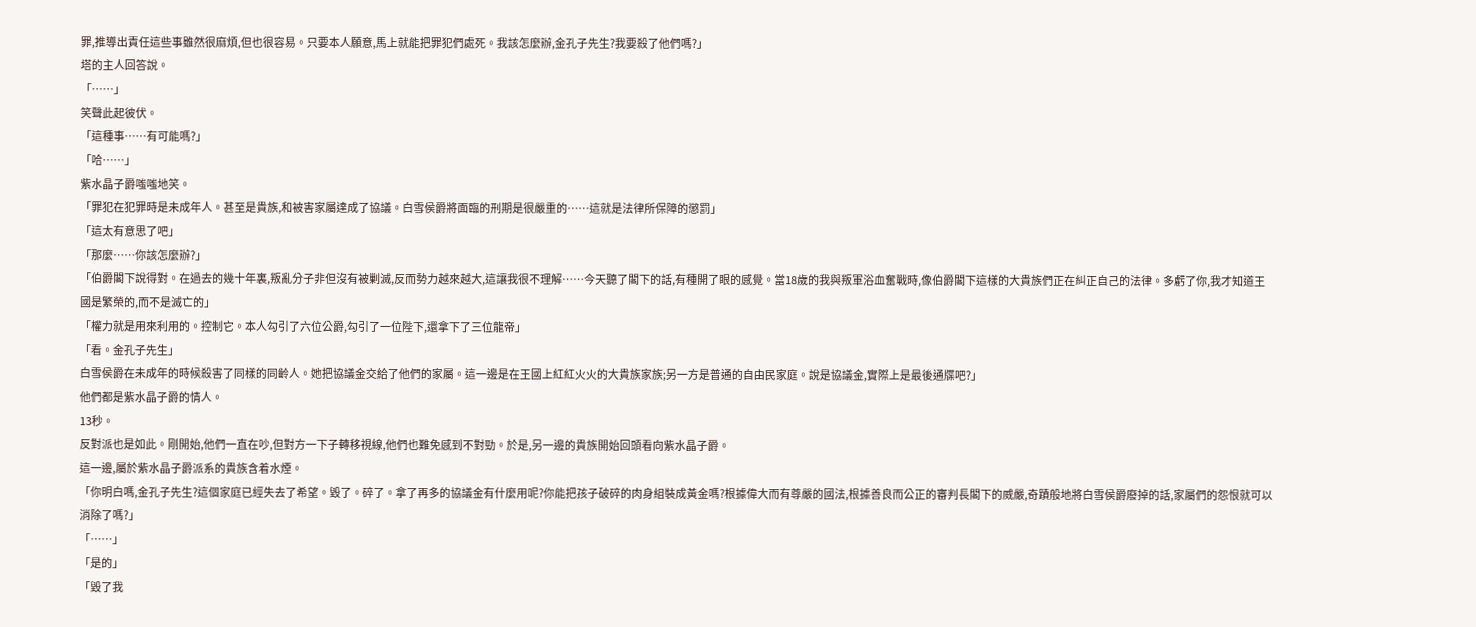罪,推導出責任這些事雖然很麻煩,但也很容易。只要本人願意,馬上就能把罪犯們處死。我該怎麼辦,金孔子先生?我要殺了他們嗎?」
塔的主人回答說。
「……」
笑聲此起彼伏。
「這種事……有可能嗎?」
「哈……」
紫水晶子爵嗤嗤地笑。
「罪犯在犯罪時是未成年人。甚至是貴族,和被害家屬達成了協議。白雪侯爵將面臨的刑期是很嚴重的……這就是法律所保障的懲罰」
「這太有意思了吧」
「那麼……你該怎麼辦?」
「伯爵閣下說得對。在過去的幾十年裏,叛亂分子非但沒有被剿滅,反而勢力越來越大,這讓我很不理解……今天聽了閣下的話,有種開了眼的感覺。當18歲的我與叛軍浴血奮戰時,像伯爵閣下這樣的大貴族們正在糾正自己的法律。多虧了你,我才知道王國是繁榮的,而不是滅亡的」
「權力就是用來利用的。控制它。本人勾引了六位公爵,勾引了一位陛下,還拿下了三位龍帝」
「看。金孔子先生」
白雪侯爵在未成年的時候殺害了同樣的同齡人。她把協議金交給了他們的家屬。這一邊是在王國上紅紅火火的大貴族家族;另一方是普通的自由民家庭。說是協議金,實際上是最後通牒吧?」
他們都是紫水晶子爵的情人。
13秒。
反對派也是如此。剛開始,他們一直在吵,但對方一下子轉移視線,他們也難免感到不對勁。於是,另一邊的貴族開始回頭看向紫水晶子爵。
這一邊,屬於紫水晶子爵派系的貴族含着水煙。
「你明白嗎,金孔子先生?這個家庭已經失去了希望。毀了。碎了。拿了再多的協議金有什麼用呢?你能把孩子破碎的肉身組裝成黃金嗎?根據偉大而有尊嚴的國法,根據善良而公正的審判長閣下的威嚴,奇蹟般地將白雪侯爵廢掉的話,家屬們的怨恨就可以消除了嗎?」
「……」
「是的」
「毀了我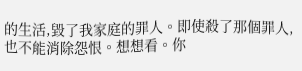的生活,毀了我家庭的罪人。即使殺了那個罪人,也不能消除怨恨。想想看。你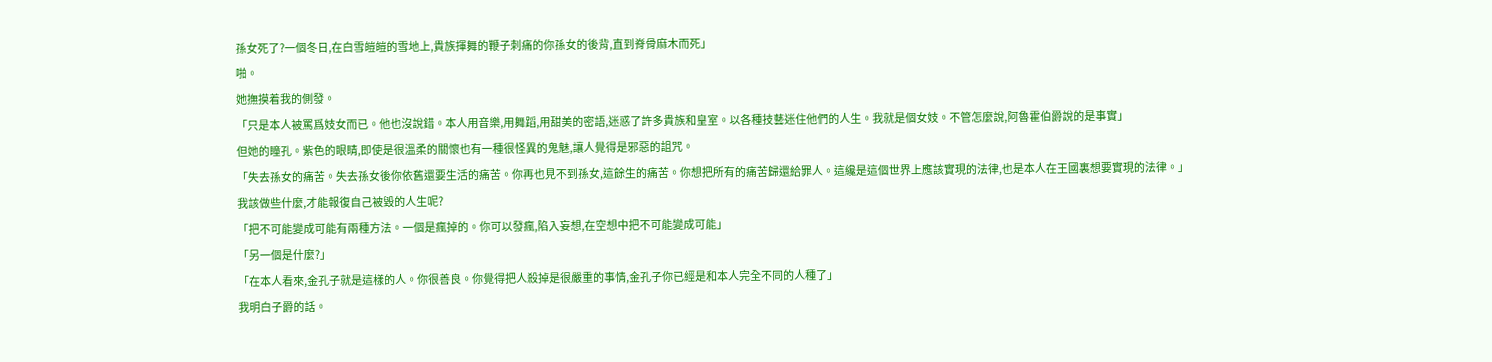孫女死了?一個冬日,在白雪皚皚的雪地上,貴族揮舞的鞭子刺痛的你孫女的後背,直到脊骨麻木而死」
啪。
她撫摸着我的側發。
「只是本人被罵爲妓女而已。他也沒說錯。本人用音樂,用舞蹈,用甜美的密語,迷惑了許多貴族和皇室。以各種技藝迷住他們的人生。我就是個女妓。不管怎麼說,阿魯霍伯爵說的是事實」
但她的瞳孔。紫色的眼睛,即使是很溫柔的關懷也有一種很怪異的鬼魅,讓人覺得是邪惡的詛咒。
「失去孫女的痛苦。失去孫女後你依舊還要生活的痛苦。你再也見不到孫女,這餘生的痛苦。你想把所有的痛苦歸還給罪人。這纔是這個世界上應該實現的法律,也是本人在王國裏想要實現的法律。」
我該做些什麼,才能報復自己被毀的人生呢?
「把不可能變成可能有兩種方法。一個是瘋掉的。你可以發瘋,陷入妄想,在空想中把不可能變成可能」
「另一個是什麼?」
「在本人看來,金孔子就是這樣的人。你很善良。你覺得把人殺掉是很嚴重的事情,金孔子你已經是和本人完全不同的人種了」
我明白子爵的話。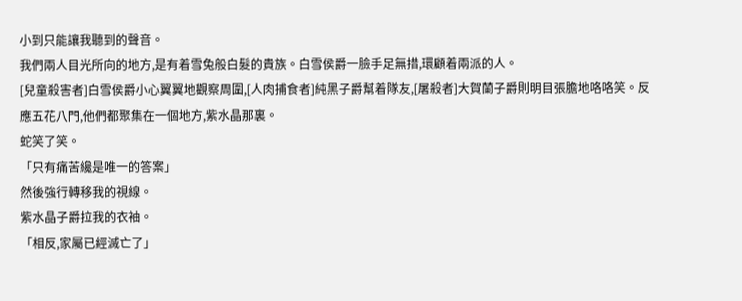小到只能讓我聽到的聲音。
我們兩人目光所向的地方,是有着雪兔般白髮的貴族。白雪侯爵一臉手足無措,環顧着兩派的人。
[兒童殺害者]白雪侯爵小心翼翼地觀察周圍,[人肉捕食者]純黑子爵幫着隊友,[屠殺者]大賀蘭子爵則明目張膽地咯咯笑。反應五花八門,他們都聚集在一個地方,紫水晶那裏。
蛇笑了笑。
「只有痛苦纔是唯一的答案」
然後強行轉移我的視線。
紫水晶子爵拉我的衣袖。
「相反,家屬已經滅亡了」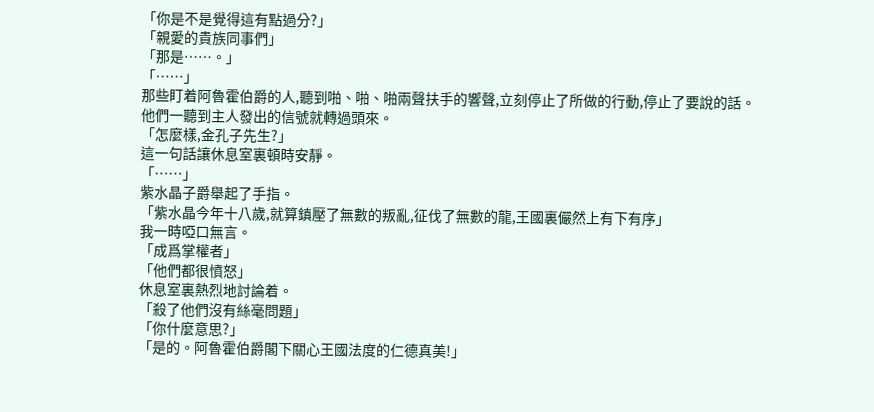「你是不是覺得這有點過分?」
「親愛的貴族同事們」
「那是……。」
「……」
那些盯着阿魯霍伯爵的人,聽到啪、啪、啪兩聲扶手的響聲,立刻停止了所做的行動,停止了要說的話。他們一聽到主人發出的信號就轉過頭來。
「怎麼樣,金孔子先生?」
這一句話讓休息室裏頓時安靜。
「……」
紫水晶子爵舉起了手指。
「紫水晶今年十八歲,就算鎮壓了無數的叛亂,征伐了無數的龍,王國裏儼然上有下有序」
我一時啞口無言。
「成爲掌權者」
「他們都很憤怒」
休息室裏熱烈地討論着。
「殺了他們沒有絲毫問題」
「你什麼意思?」
「是的。阿魯霍伯爵閣下關心王國法度的仁德真美!」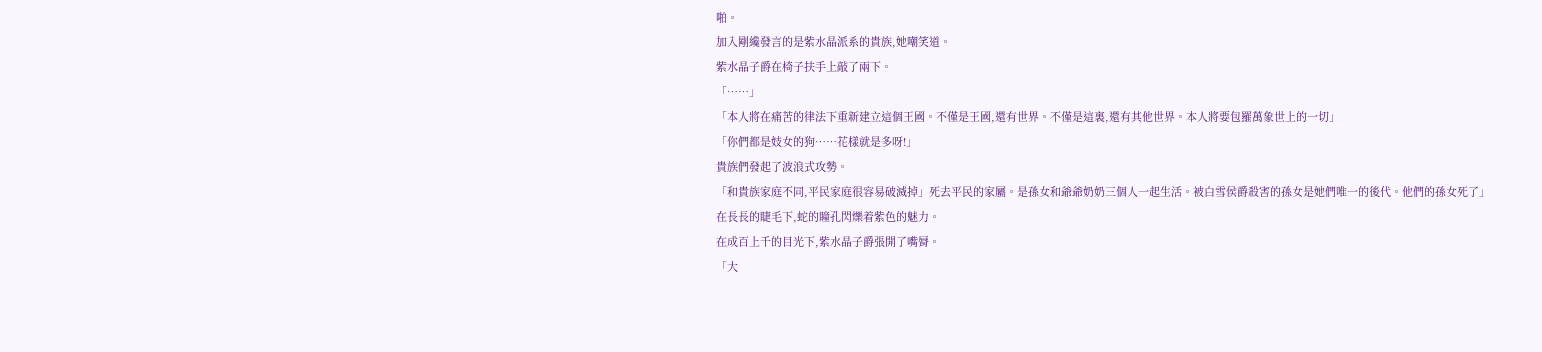啪。
加入剛纔發言的是紫水晶派系的貴族,她嘲笑道。
紫水晶子爵在椅子扶手上敲了兩下。
「……」
「本人將在痛苦的律法下重新建立這個王國。不僅是王國,還有世界。不僅是這裏,還有其他世界。本人將要包羅萬象世上的一切」
「你們都是妓女的狗……花樣就是多呀!」
貴族們發起了波浪式攻勢。
「和貴族家庭不同,平民家庭很容易破滅掉」死去平民的家屬。是孫女和爺爺奶奶三個人一起生活。被白雪侯爵殺害的孫女是她們唯一的後代。他們的孫女死了」
在長長的睫毛下,蛇的瞳孔閃爍着紫色的魅力。
在成百上千的目光下,紫水晶子爵張開了嘴脣。
「大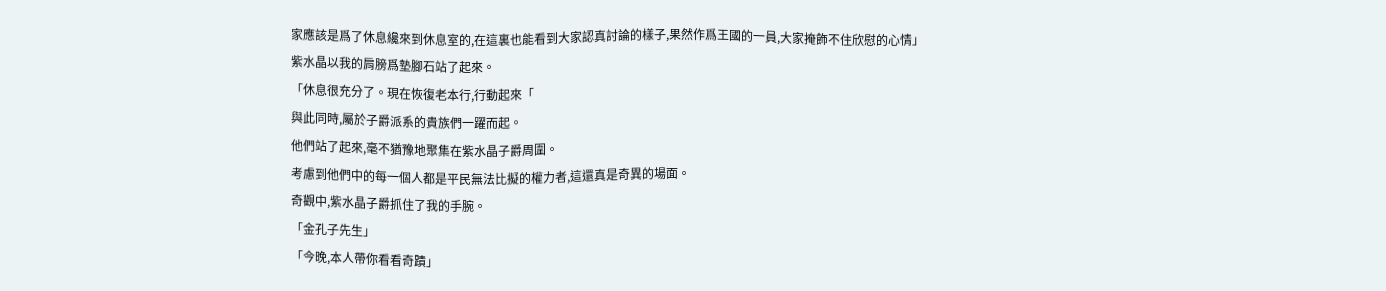家應該是爲了休息纔來到休息室的,在這裏也能看到大家認真討論的樣子,果然作爲王國的一員,大家掩飾不住欣慰的心情」
紫水晶以我的肩膀爲墊腳石站了起來。
「休息很充分了。現在恢復老本行,行動起來「
與此同時,屬於子爵派系的貴族們一躍而起。
他們站了起來,毫不猶豫地聚集在紫水晶子爵周圍。
考慮到他們中的每一個人都是平民無法比擬的權力者,這還真是奇異的場面。
奇觀中,紫水晶子爵抓住了我的手腕。
「金孔子先生」
「今晚,本人帶你看看奇蹟」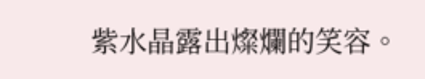紫水晶露出燦爛的笑容。